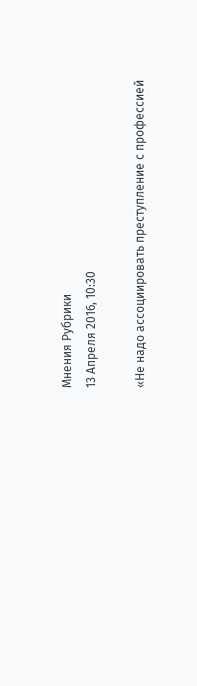Мнения Рубрики
13 Апреля 2016, 10:30

«Не надо ассоциировать преступление с профессией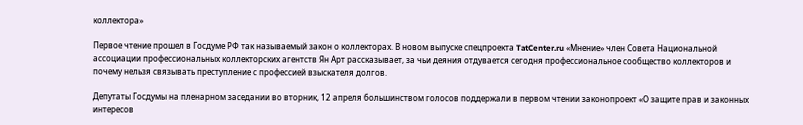коллектора»

Первое чтение прошел в Госдуме РФ так называемый закон о коллекторах. В новом выпуске спецпроекта TatCenter.ru «Мнение» член Совета Национальной ассоциации профессиональных коллекторских агентств Ян Арт рассказывает, за чьи деяния отдувается сегодня профессиональное сообщество коллекторов и почему нельзя связывать преступление с профессией взыскателя долгов.

Депутаты Госдумы на пленарном заседании во вторник, 12 апреля большинством голосов поддержали в первом чтении законопроект «О защите прав и законных интересов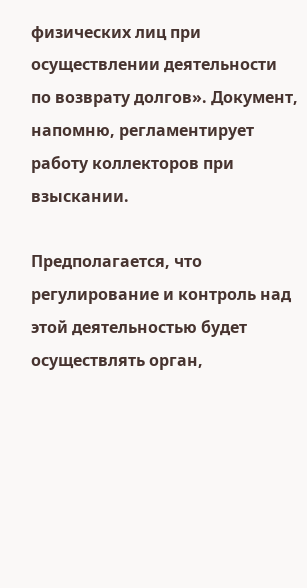физических лиц при осуществлении деятельности по возврату долгов». Документ, напомню, регламентирует работу коллекторов при взыскании.

Предполагается, что регулирование и контроль над этой деятельностью будет осуществлять орган,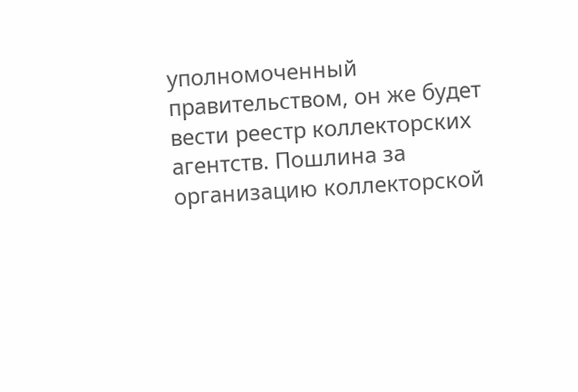уполномоченный правительством, он же будет вести реестр коллекторских агентств. Пошлина за организацию коллекторской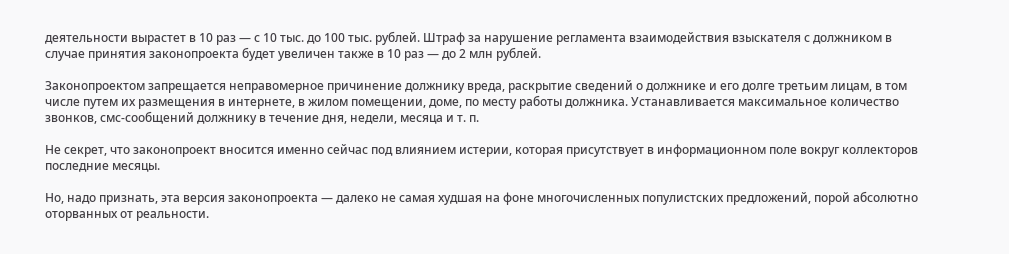деятельности вырастет в 10 раз — с 10 тыс. до 100 тыс. рублей. Штраф за нарушение регламента взаимодействия взыскателя с должником в случае принятия законопроекта будет увеличен также в 10 раз — до 2 млн рублей.

Законопроектом запрещается неправомерное причинение должнику вреда, раскрытие сведений о должнике и его долге третьим лицам, в том числе путем их размещения в интернете, в жилом помещении, доме, по месту работы должника. Устанавливается максимальное количество звонков, смс-сообщений должнику в течение дня, недели, месяца и т. п.

Не секрет, что законопроект вносится именно сейчас под влиянием истерии, которая присутствует в информационном поле вокруг коллекторов последние месяцы.

Но, надо признать, эта версия законопроекта — далеко не самая худшая на фоне многочисленных популистских предложений, порой абсолютно оторванных от реальности.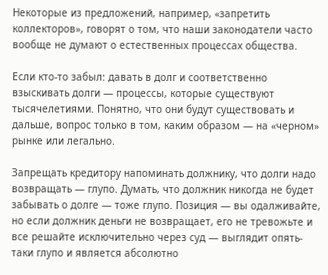Некоторые из предложений, например, «запретить коллекторов», говорят о том, что наши законодатели часто вообще не думают о естественных процессах общества.

Если кто-то забыл: давать в долг и соответственно взыскивать долги — процессы, которые существуют тысячелетиями. Понятно, что они будут существовать и дальше, вопрос только в том, каким образом — на «черном» рынке или легально.

Запрещать кредитору напоминать должнику, что долги надо возвращать — глупо. Думать, что должник никогда не будет забывать о долге — тоже глупо. Позиция — вы одалживайте, но если должник деньги не возвращает, его не тревожьте и все решайте исключительно через суд — выглядит опять-таки глупо и является абсолютно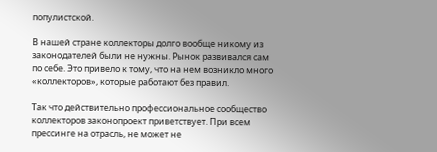популистской.

В нашей стране коллекторы долго вообще никому из законодателей были не нужны. Рынок развивался сам по себе. Это привело к тому, что на нем возникло много «коллекторов», которые работают без правил.

Так что действительно профессиональное сообщество коллекторов законопроект приветствует. При всем прессинге на отрасль, не может не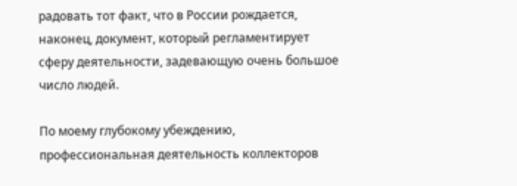радовать тот факт, что в России рождается, наконец, документ, который регламентирует сферу деятельности, задевающую очень большое число людей.

По моему глубокому убеждению, профессиональная деятельность коллекторов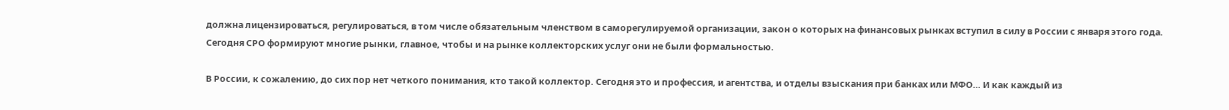должна лицензироваться, регулироваться, в том числе обязательным членством в саморегулируемой организации, закон о которых на финансовых рынках вступил в силу в России с января этого года. Сегодня СРО формируют многие рынки, главное, чтобы и на рынке коллекторских услуг они не были формальностью.

В России, к сожалению, до сих пор нет четкого понимания, кто такой коллектор. Сегодня это и профессия, и агентства, и отделы взыскания при банках или МФО… И как каждый из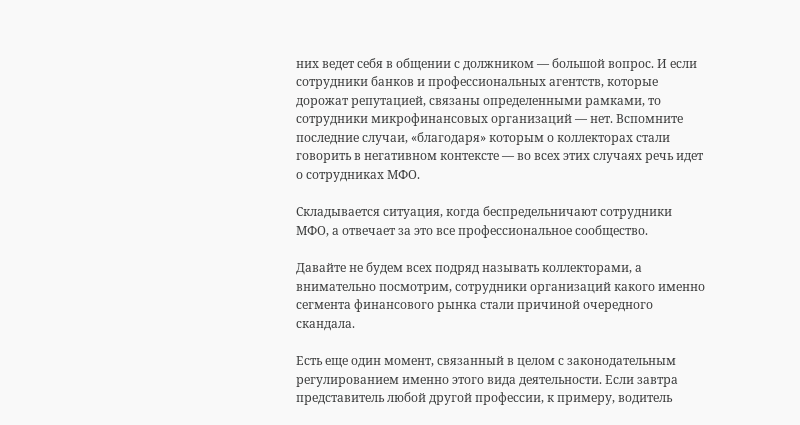них ведет себя в общении с должником — большой вопрос. И если сотрудники банков и профессиональных агентств, которые дорожат репутацией, связаны определенными рамками, то сотрудники микрофинансовых организаций — нет. Вспомните последние случаи, «благодаря» которым о коллекторах стали говорить в негативном контексте — во всех этих случаях речь идет о сотрудниках МФО.

Складывается ситуация, когда беспредельничают сотрудники МФО, а отвечает за это все профессиональное сообщество.

Давайте не будем всех подряд называть коллекторами, а внимательно посмотрим, сотрудники организаций какого именно сегмента финансового рынка стали причиной очередного скандала.

Есть еще один момент, связанный в целом с законодательным регулированием именно этого вида деятельности. Если завтра представитель любой другой профессии, к примеру, водитель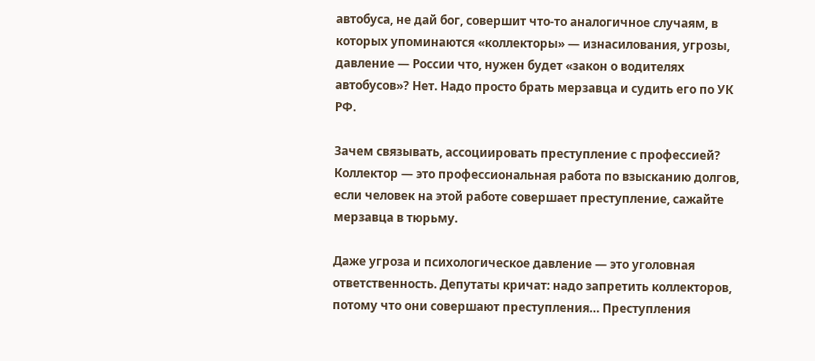автобуса, не дай бог, совершит что-то аналогичное случаям, в которых упоминаются «коллекторы» — изнасилования, угрозы, давление — России что, нужен будет «закон о водителях автобусов»? Нет. Надо просто брать мерзавца и судить его по УК РФ.

Зачем связывать, ассоциировать преступление с профессией? Коллектор — это профессиональная работа по взысканию долгов, если человек на этой работе совершает преступление, сажайте мерзавца в тюрьму.

Даже угроза и психологическое давление — это уголовная ответственность. Депутаты кричат: надо запретить коллекторов, потому что они совершают преступления… Преступления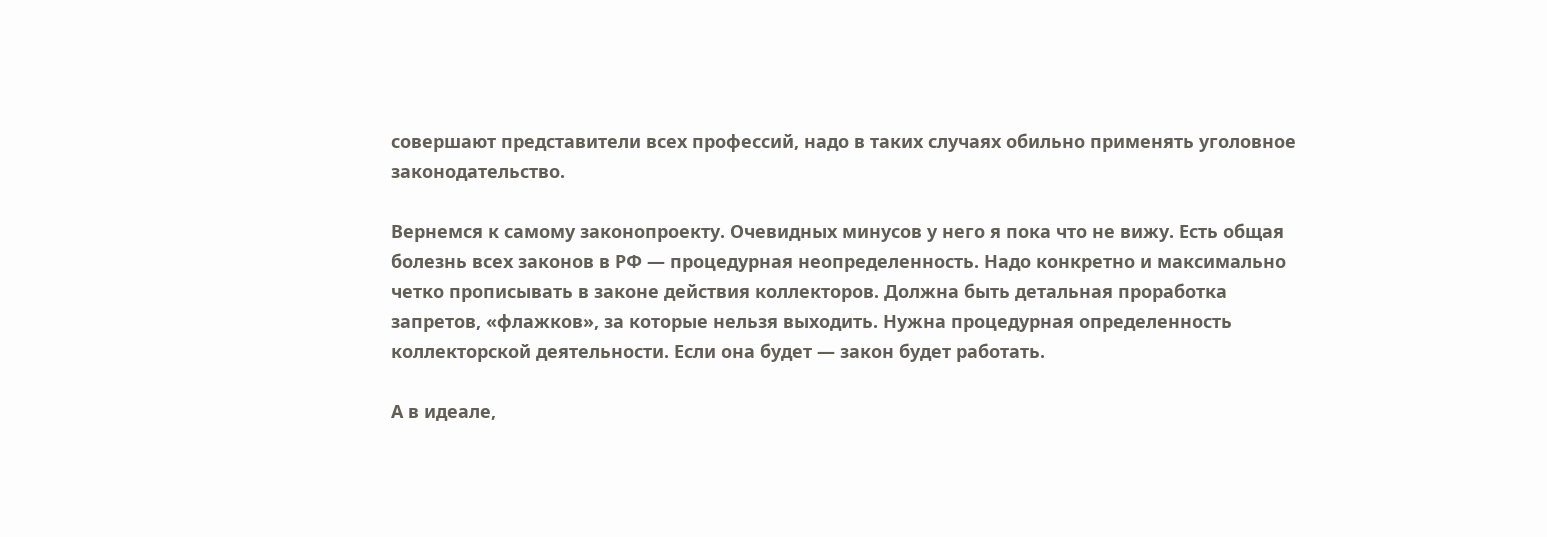совершают представители всех профессий, надо в таких случаях обильно применять уголовное законодательство.

Вернемся к самому законопроекту. Очевидных минусов у него я пока что не вижу. Есть общая болезнь всех законов в РФ — процедурная неопределенность. Надо конкретно и максимально четко прописывать в законе действия коллекторов. Должна быть детальная проработка запретов, «флажков», за которые нельзя выходить. Нужна процедурная определенность коллекторской деятельности. Если она будет — закон будет работать.

А в идеале,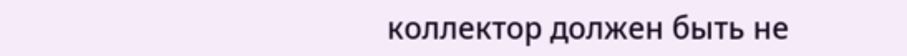коллектор должен быть не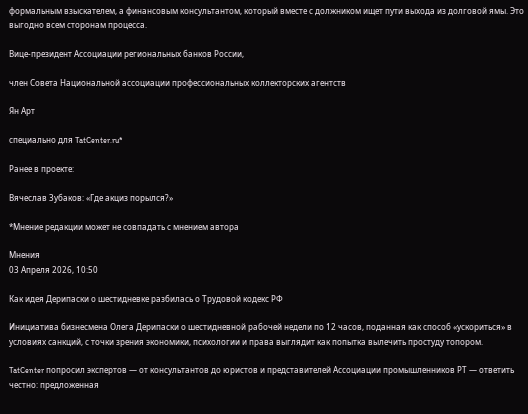формальным взыскателем, а финансовым консультантом, который вместе с должником ищет пути выхода из долговой ямы. Это выгодно всем сторонам процесса.

Вице-президент Ассоциации региональных банков России,

член Совета Национальной ассоциации профессиональных коллекторских агентств

Ян Арт

специально для TatCenter.ru*

Ранее в проекте:

Вячеслав Зубаков: «Где акциз порылся?»

*Мнение редакции может не совпадать с мнением автора

Мнения
03 Апреля 2026, 10:50

Как идея Дерипаски о шестидневке разбилась о Трудовой кодекс РФ

Инициатива бизнесмена Олега Дерипаски о шестидневной рабочей недели по 12 часов, поданная как способ «ускориться» в условиях санкций, с точки зрения экономики, психологии и права выглядит как попытка вылечить простуду топором.

TatCenter попросил экспертов — от консультантов до юристов и представителей Ассоциации промышленников РТ — ответить честно: предложенная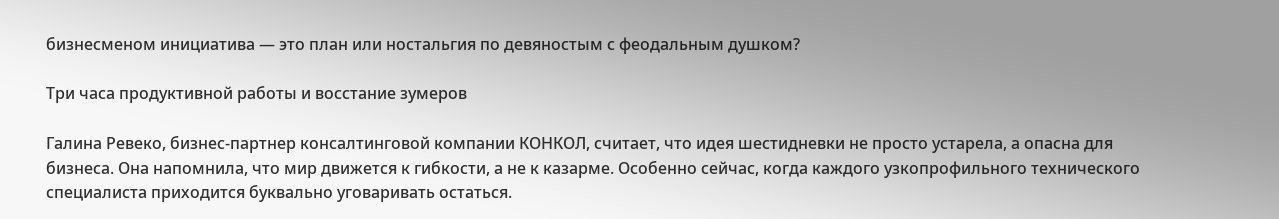бизнесменом инициатива — это план или ностальгия по девяностым с феодальным душком?

Три часа продуктивной работы и восстание зумеров

Галина Ревеко, бизнес-партнер консалтинговой компании КОНКОЛ, считает, что идея шестидневки не просто устарела, а опасна для бизнеса. Она напомнила, что мир движется к гибкости, а не к казарме. Особенно сейчас, когда каждого узкопрофильного технического специалиста приходится буквально уговаривать остаться.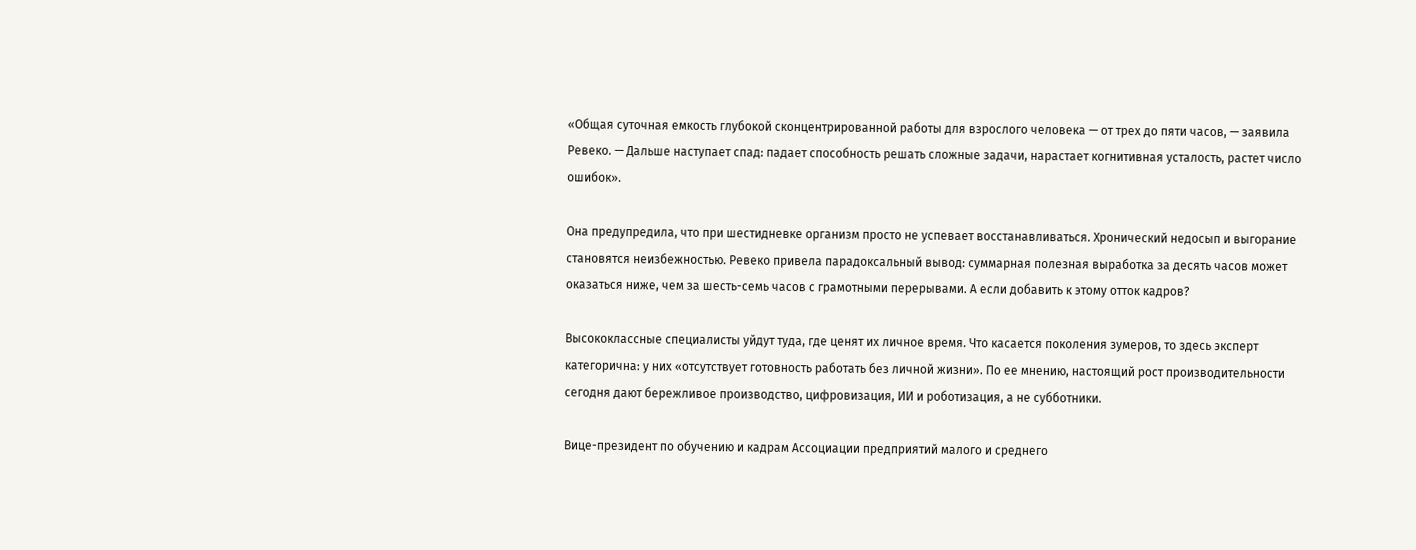«Общая суточная емкость глубокой сконцентрированной работы для взрослого человека — от трех до пяти часов, — заявила Ревеко. — Дальше наступает спад: падает способность решать сложные задачи, нарастает когнитивная усталость, растет число ошибок».

Она предупредила, что при шестидневке организм просто не успевает восстанавливаться. Хронический недосып и выгорание становятся неизбежностью. Ревеко привела парадоксальный вывод: суммарная полезная выработка за десять часов может оказаться ниже, чем за шесть-семь часов с грамотными перерывами. А если добавить к этому отток кадров?

Высококлассные специалисты уйдут туда, где ценят их личное время. Что касается поколения зумеров, то здесь эксперт категорична: у них «отсутствует готовность работать без личной жизни». По ее мнению, настоящий рост производительности сегодня дают бережливое производство, цифровизация, ИИ и роботизация, а не субботники.

Вице-президент по обучению и кадрам Ассоциации предприятий малого и среднего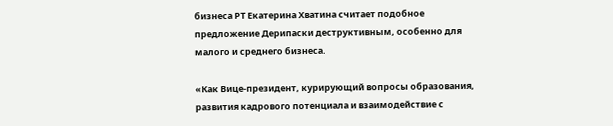бизнеса РТ Екатерина Хватина считает подобное предложение Дерипаски деструктивным, особенно для малого и среднего бизнеса.

«Как Вице-президент, курирующий вопросы образования, развития кадрового потенциала и взаимодействие с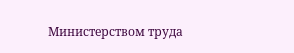Министерством труда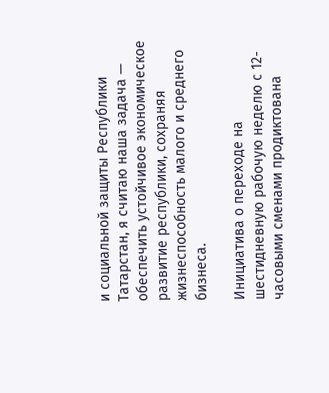и социальной защиты Республики Татарстан, я считаю наша задача — обеспечить устойчивое экономическое развитие республики, сохраняя жизнеспособность малого и среднего бизнеса.

Инициатива о переходе на шестидневную рабочую неделю с 12-часовыми сменами продиктована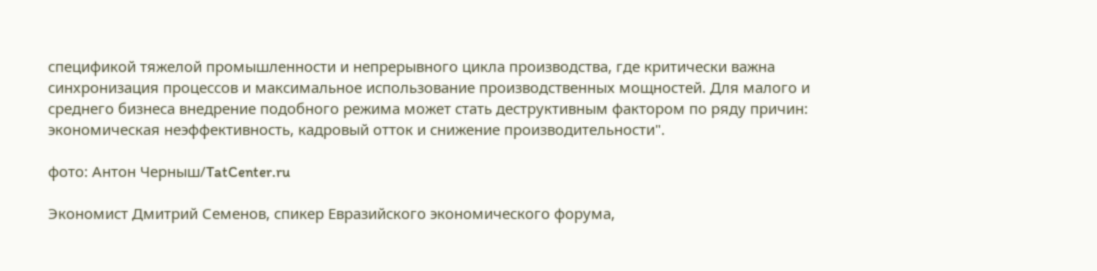спецификой тяжелой промышленности и непрерывного цикла производства, где критически важна синхронизация процессов и максимальное использование производственных мощностей. Для малого и среднего бизнеса внедрение подобного режима может стать деструктивным фактором по ряду причин: экономическая неэффективность, кадровый отток и снижение производительности".

фото: Антон Черныш/TatCenter.ru

Экономист Дмитрий Семенов, спикер Евразийского экономического форума,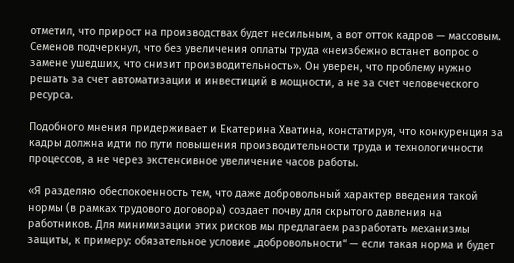отметил, что прирост на производствах будет несильным, а вот отток кадров — массовым. Семенов подчеркнул, что без увеличения оплаты труда «неизбежно встанет вопрос о замене ушедших, что снизит производительность». Он уверен, что проблему нужно решать за счет автоматизации и инвестиций в мощности, а не за счет человеческого ресурса.

Подобного мнения придерживает и Екатерина Хватина, констатируя, что конкуренция за кадры должна идти по пути повышения производительности труда и технологичности процессов, а не через экстенсивное увеличение часов работы.

«Я разделяю обеспокоенность тем, что даже добровольный характер введения такой нормы (в рамках трудового договора) создает почву для скрытого давления на работников. Для минимизации этих рисков мы предлагаем разработать механизмы защиты, к примеру: обязательное условие „добровольности“ — если такая норма и будет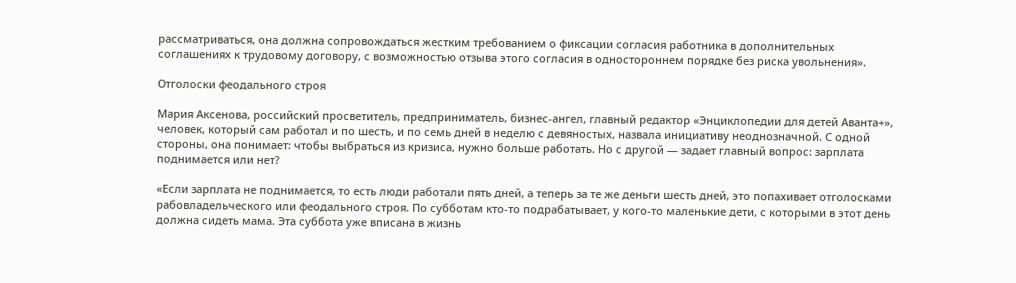рассматриваться, она должна сопровождаться жестким требованием о фиксации согласия работника в дополнительных соглашениях к трудовому договору, с возможностью отзыва этого согласия в одностороннем порядке без риска увольнения».

Отголоски феодального строя

Мария Аксенова, российский просветитель, предприниматель, бизнес-ангел, главный редактор «Энциклопедии для детей Аванта+», человек, который сам работал и по шесть, и по семь дней в неделю с девяностых, назвала инициативу неоднозначной. С одной стороны, она понимает: чтобы выбраться из кризиса, нужно больше работать. Но с другой — задает главный вопрос: зарплата поднимается или нет?

«Если зарплата не поднимается, то есть люди работали пять дней, а теперь за те же деньги шесть дней, это попахивает отголосками рабовладельческого или феодального строя. По субботам кто-то подрабатывает, у кого-то маленькие дети, с которыми в этот день должна сидеть мама. Эта суббота уже вписана в жизнь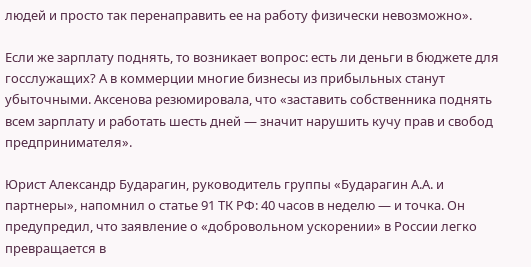людей и просто так перенаправить ее на работу физически невозможно».

Если же зарплату поднять, то возникает вопрос: есть ли деньги в бюджете для госслужащих? А в коммерции многие бизнесы из прибыльных станут убыточными. Аксенова резюмировала, что «заставить собственника поднять всем зарплату и работать шесть дней — значит нарушить кучу прав и свобод предпринимателя».

Юрист Александр Бударагин, руководитель группы «Бударагин А.А. и партнеры», напомнил о статье 91 ТК РФ: 40 часов в неделю — и точка. Он предупредил, что заявление о «добровольном ускорении» в России легко превращается в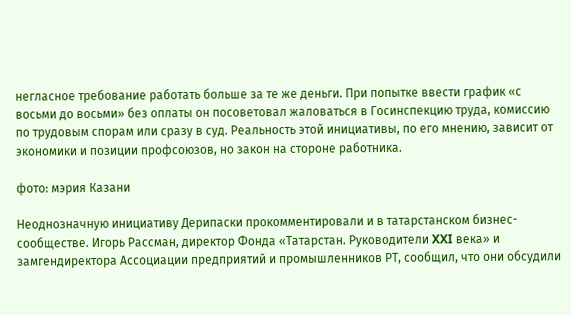негласное требование работать больше за те же деньги. При попытке ввести график «с восьми до восьми» без оплаты он посоветовал жаловаться в Госинспекцию труда, комиссию по трудовым спорам или сразу в суд. Реальность этой инициативы, по его мнению, зависит от экономики и позиции профсоюзов, но закон на стороне работника.

фото: мэрия Казани

Неоднозначную инициативу Дерипаски прокомментировали и в татарстанском бизнес-сообществе. Игорь Рассман, директор Фонда «Татарстан. Руководители XXI века» и замгендиректора Ассоциации предприятий и промышленников РТ, сообщил, что они обсудили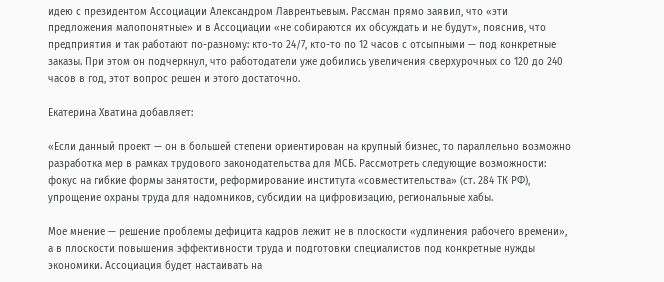идею с президентом Ассоциации Александром Лаврентьевым. Рассман прямо заявил, что «эти предложения малопонятные» и в Ассоциации «не собираются их обсуждать и не будут», пояснив, что предприятия и так работают по-разному: кто-то 24/7, кто-то по 12 часов с отсыпными — под конкретные заказы. При этом он подчеркнул, что работодатели уже добились увеличения сверхурочных со 120 до 240 часов в год, этот вопрос решен и этого достаточно.

Екатерина Хватина добавляет:

«Если данный проект — он в большей степени ориентирован на крупный бизнес, то параллельно возможно разработка мер в рамках трудового законодательства для МСБ. Рассмотреть следующие возможности: фокус на гибкие формы занятости, реформирование института «совместительства» (ст. 284 ТК РФ), упрощение охраны труда для надомников, субсидии на цифровизацию, региональные хабы.

Мое мнение — решение проблемы дефицита кадров лежит не в плоскости «удлинения рабочего времени», а в плоскости повышения эффективности труда и подготовки специалистов под конкретные нужды экономики. Ассоциация будет настаивать на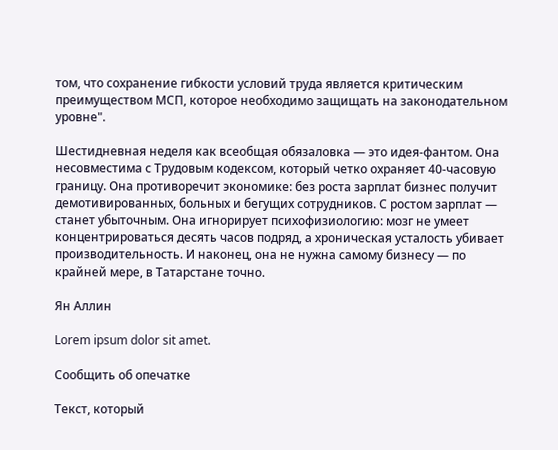том, что сохранение гибкости условий труда является критическим преимуществом МСП, которое необходимо защищать на законодательном уровне".

Шестидневная неделя как всеобщая обязаловка — это идея-фантом. Она несовместима с Трудовым кодексом, который четко охраняет 40-часовую границу. Она противоречит экономике: без роста зарплат бизнес получит демотивированных, больных и бегущих сотрудников. С ростом зарплат — станет убыточным. Она игнорирует психофизиологию: мозг не умеет концентрироваться десять часов подряд, а хроническая усталость убивает производительность. И наконец, она не нужна самому бизнесу — по крайней мере, в Татарстане точно.

Ян Аллин

Lorem ipsum dolor sit amet.

Сообщить об опечатке

Текст, который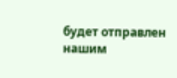будет отправлен нашим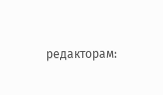редакторам: